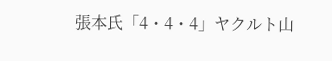張本氏「4・4・4」ヤクルト山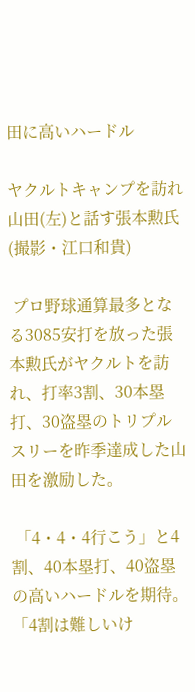田に高いハードル

ヤクルトキャンプを訪れ山田(左)と話す張本勲氏(撮影・江口和貴)

 プロ野球通算最多となる3085安打を放った張本勲氏がヤクルトを訪れ、打率3割、30本塁打、30盗塁のトリプルスリーを昨季達成した山田を激励した。

 「4・4・4行こう」と4割、40本塁打、40盗塁の高いハードルを期待。「4割は難しいけ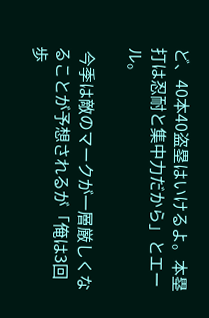ど、40本40盗塁はいけるよ。本塁打は忍耐と集中力だから」とエール。

 今季は敵のマークが一層厳しくなることが予想されるが「俺は3回歩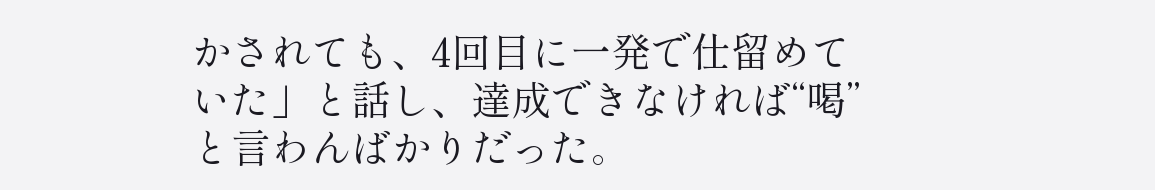かされても、4回目に一発で仕留めていた」と話し、達成できなければ“喝”と言わんばかりだった。